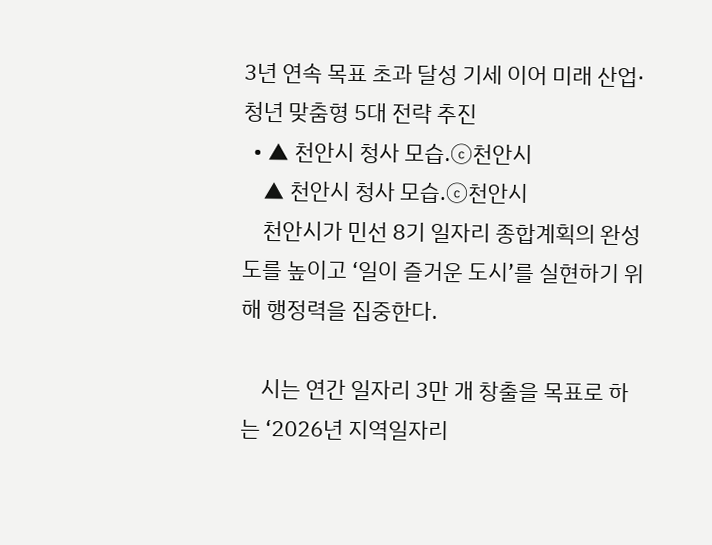3년 연속 목표 초과 달성 기세 이어 미래 산업·청년 맞춤형 5대 전략 추진
  • ▲ 천안시 청사 모습.ⓒ천안시
    ▲ 천안시 청사 모습.ⓒ천안시
    천안시가 민선 8기 일자리 종합계획의 완성도를 높이고 ‘일이 즐거운 도시’를 실현하기 위해 행정력을 집중한다.

    시는 연간 일자리 3만 개 창출을 목표로 하는 ‘2026년 지역일자리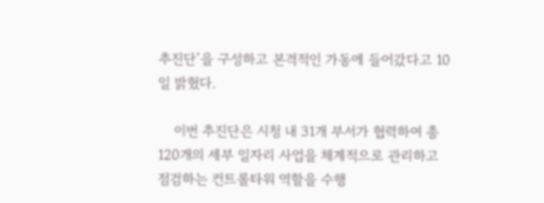추진단’을 구성하고 본격적인 가동에 들어갔다고 10일 밝혔다.

    이번 추진단은 시청 내 31개 부서가 협력하여 총 120개의 세부 일자리 사업을 체계적으로 관리하고 점검하는 컨트롤타워 역할을 수행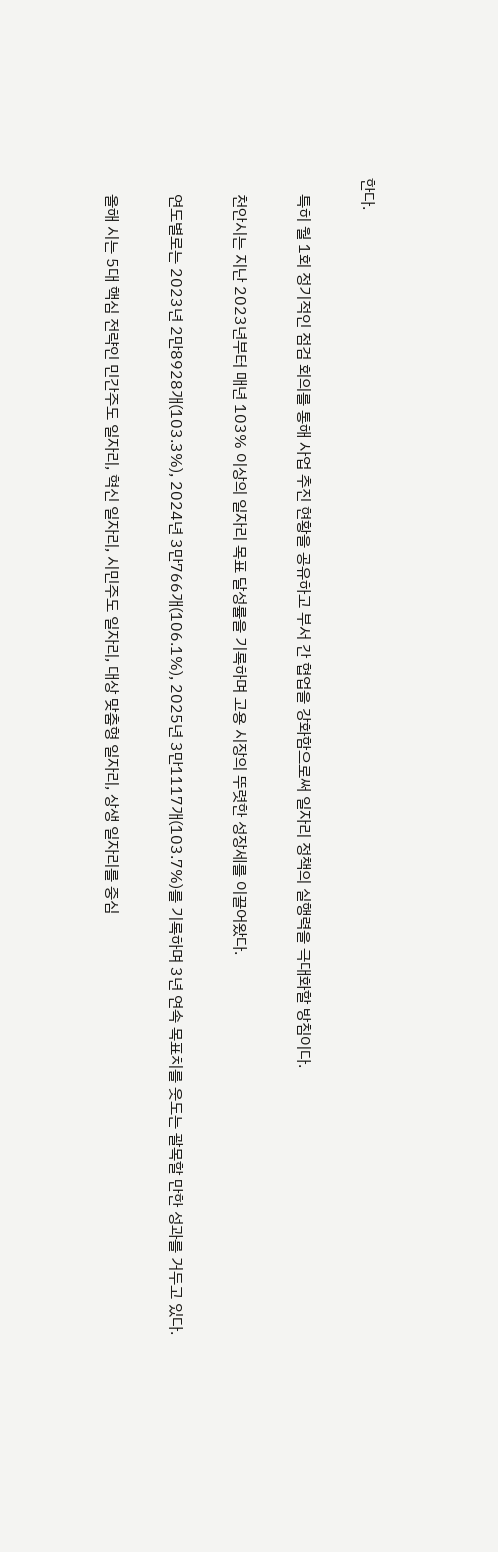한다.

    특히 월 1회 정기적인 점검 회의를 통해 사업 추진 현황을 공유하고 부서 간 협업을 강화함으로써 일자리 정책의 실행력을 극대화할 방침이다.

    천안시는 지난 2023년부터 매년 103% 이상의 일자리 목표 달성률을 기록하며 고용 시장의 뚜렷한 성장세를 이끌어왔다.

    연도별로는 2023년 2만8928개(103.3%), 2024년 3만766개(106.1%), 2025년 3만1117개(103.7%)를 기록하며 3년 연속 목표치를 웃도는 괄목할 만한 성과를 거두고 있다.

    올해 시는 5대 핵심 전략인 민간주도 일자리, 혁신 일자리, 시민주도 일자리, 대상 맞춤형 일자리, 상생 일자리를 중심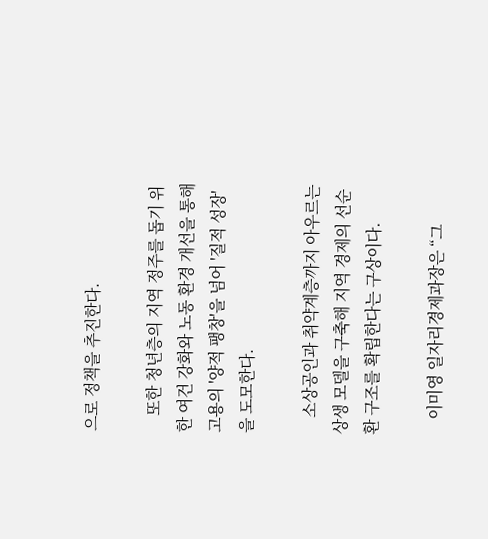으로 정책을 추진한다.

    또한 청년층의 지역 정주를 돕기 위한 여건 강화와 노동 환경 개선을 통해 고용의 '양적 팽창'을 넘어 '질적 성장'을 도모한다.

    소상공인과 취약계층까지 아우르는 상생 모델을 구축해 지역 경제의 선순환 구조를 확립한다는 구상이다.

    이미영 일자리경제과장은 “그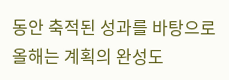동안 축적된 성과를 바탕으로 올해는 계획의 완성도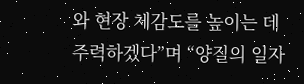와 현장 체감도를 높이는 데 주력하겠다”며 “양질의 일자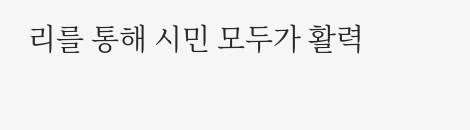리를 통해 시민 모두가 활력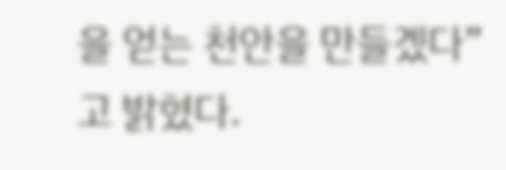을 얻는 천안을 만들겠다”고 밝혔다.